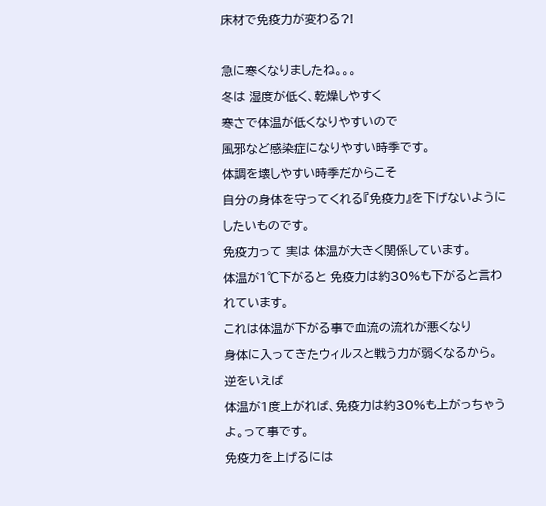床材で免疫力が変わる?!

急に寒くなりましたね。。。
冬は 湿度が低く、乾燥しやすく
寒さで体温が低くなりやすいので
風邪など感染症になりやすい時季です。
体調を壊しやすい時季だからこそ
自分の身体を守ってくれる『免疫力』を下げないようにしたいものです。
免疫力って 実は 体温が大きく関係しています。
体温が1℃下がると 免疫力は約30%も下がると言われています。
これは体温が下がる事で血流の流れが悪くなり
身体に入ってきたウィルスと戦う力が弱くなるから。
逆をいえば
体温が1度上がれば、免疫力は約30%も上がっちゃうよ。って事です。
免疫力を上げるには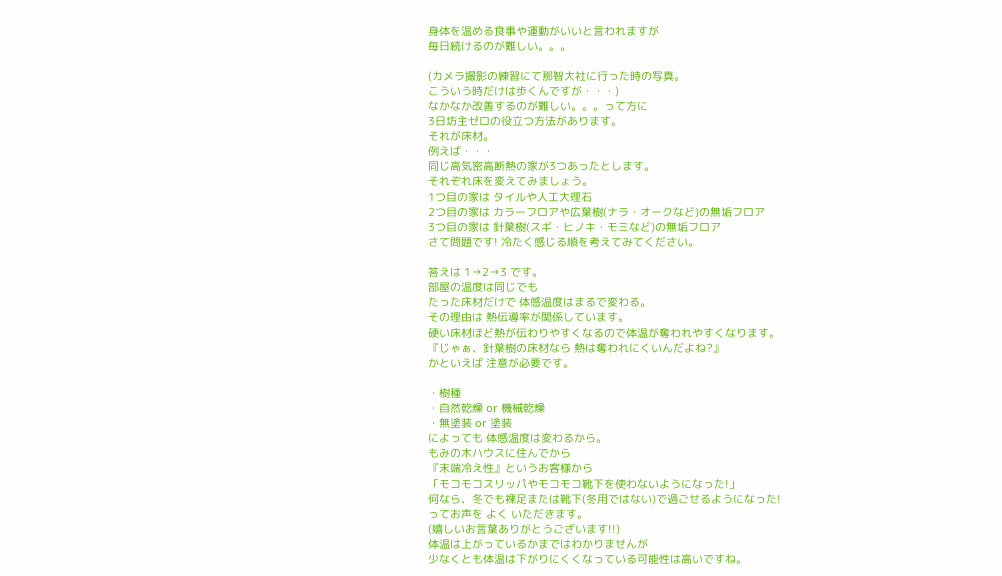身体を温める食事や運動がいいと言われますが
毎日続けるのが難しい。。。

(カメラ撮影の練習にて那智大社に行った時の写真。
こういう時だけは歩くんですが・・・)
なかなか改善するのが難しい。。。って方に
3日坊主ゼロの役立つ方法があります。
それが床材。
例えば・・・
同じ高気密高断熱の家が3つあったとします。
それぞれ床を変えてみましょう。
1つ目の家は タイルや人工大理石
2つ目の家は カラーフロアや広葉樹(ナラ・オークなど)の無垢フロア
3つ目の家は 針葉樹(スギ・ヒノキ・モミなど)の無垢フロア
さて問題です! 冷たく感じる順を考えてみてください。

答えは 1→2→3 です。
部屋の温度は同じでも
たった床材だけで 体感温度はまるで変わる。
その理由は 熱伝導率が関係しています。
硬い床材ほど熱が伝わりやすくなるので体温が奪われやすくなります。
『じゃぁ、針葉樹の床材なら 熱は奪われにくいんだよね?』
かといえば 注意が必要です。

・樹種
・自然乾燥 or 機械乾燥
・無塗装 or 塗装
によっても 体感温度は変わるから。
もみの木ハウスに住んでから
『末端冷え性』というお客様から
「モコモコスリッパやモコモコ靴下を使わないようになった!」
何なら、冬でも裸足または靴下(冬用ではない)で過ごせるようになった!
ってお声を よく いただきます。
(嬉しいお言葉ありがとうございます!!)
体温は上がっているかまではわかりませんが
少なくとも体温は下がりにくくなっている可能性は高いですね。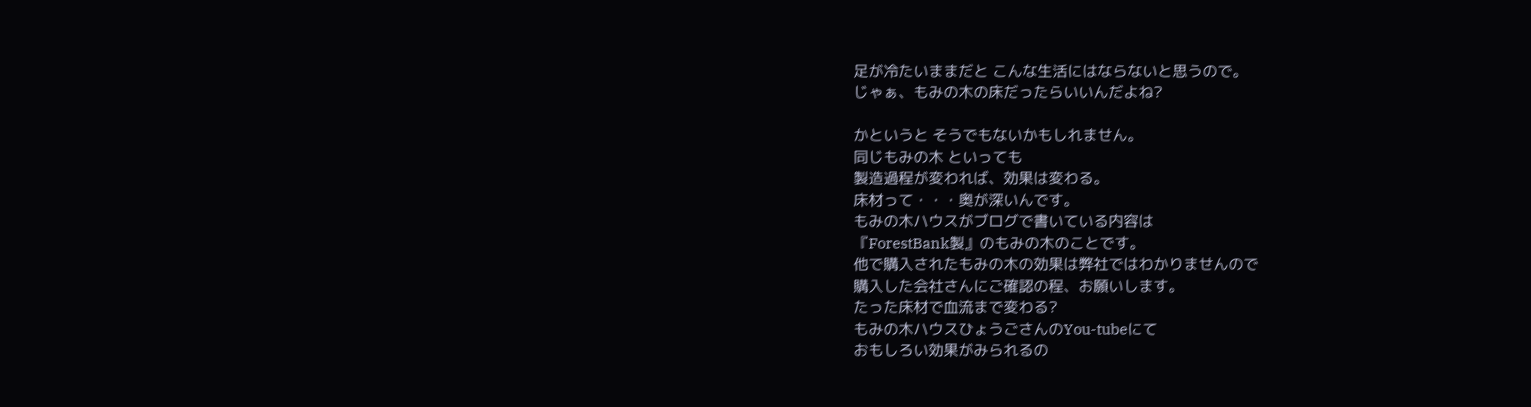足が冷たいままだと こんな生活にはならないと思うので。
じゃぁ、もみの木の床だったらいいんだよね?

かというと そうでもないかもしれません。
同じもみの木 といっても
製造過程が変われば、効果は変わる。
床材って・・・奥が深いんです。
もみの木ハウスがブログで書いている内容は
『ForestBank製』のもみの木のことです。
他で購入されたもみの木の効果は弊社ではわかりませんので
購入した会社さんにご確認の程、お願いします。
たった床材で血流まで変わる?
もみの木ハウスひょうごさんのYou-tubeにて
おもしろい効果がみられるの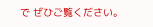で ぜひご覧ください。